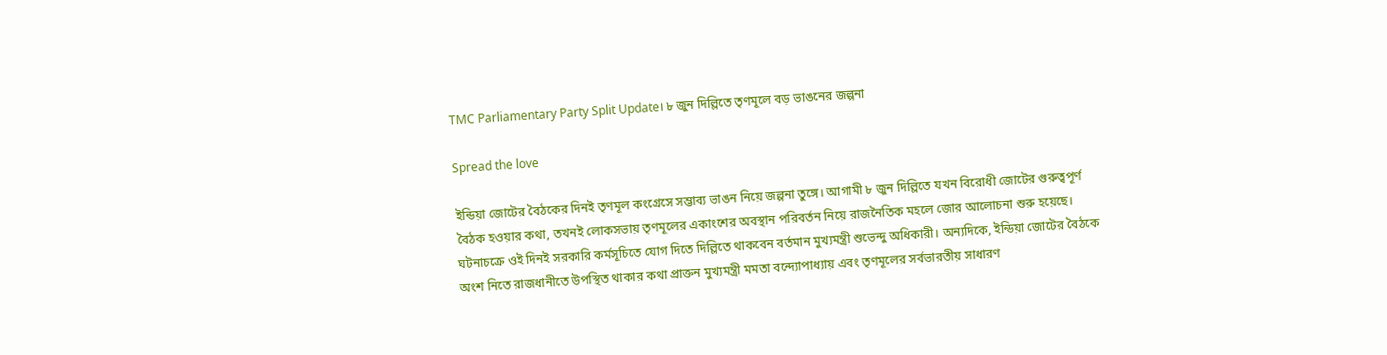TMC Parliamentary Party Split Update। ৮ জুন দিল্লিতে তৃণমূলে বড় ভাঙনের জল্পনা

Spread the love

ইন্ডিয়া জোটের বৈঠকের দিনই তৃণমূল কংগ্রেসে সম্ভাব্য ভাঙন নিয়ে জল্পনা তুঙ্গে। আগামী ৮ জুন দিল্লিতে যখন বিরোধী জোটের গুরুত্বপূর্ণ বৈঠক হওয়ার কথা, তখনই লোকসভায় তৃণমূলের একাংশের অবস্থান পরিবর্তন নিয়ে রাজনৈতিক মহলে জোর আলোচনা শুরু হয়েছে। ঘটনাচক্রে ওই দিনই সরকারি কর্মসূচিতে যোগ দিতে দিল্লিতে থাকবেন বর্তমান মুখ্যমন্ত্রী শুভেন্দু অধিকারী। অন্যদিকে, ইন্ডিয়া জোটের বৈঠকে অংশ নিতে রাজধানীতে উপস্থিত থাকার কথা প্রাক্তন মুখ্যমন্ত্রী মমতা বন্দ্যোপাধ্যায় এবং তৃণমূলের সর্বভারতীয় সাধারণ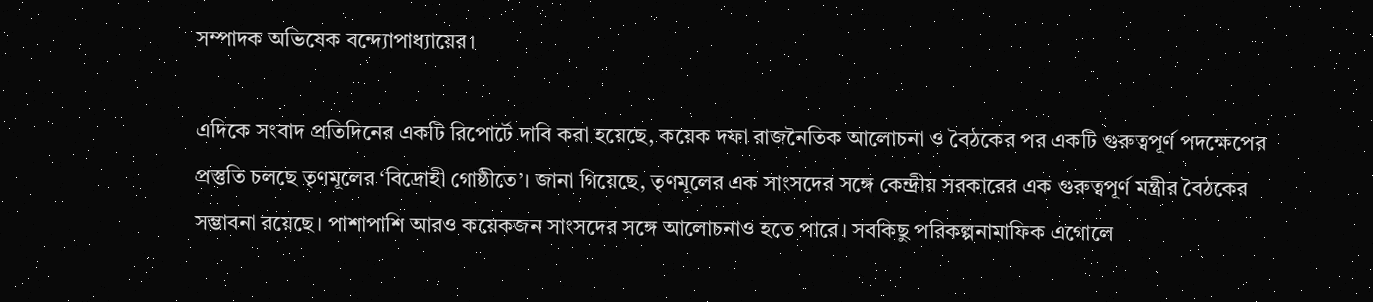সম্পাদক অভিষেক বন্দ্যোপাধ্যায়ের।

এদিকে সংবাদ প্রতিদিনের একটি রিপোর্টে দাবি করা হয়েছে, কয়েক দফা রাজনৈতিক আলোচনা ও বৈঠকের পর একটি গুরুত্বপূর্ণ পদক্ষেপের প্রস্তুতি চলছে তৃণমূলের ‘বিদ্রোহী গোষ্ঠীতে’। জানা গিয়েছে, তৃণমূলের এক সাংসদের সঙ্গে কেন্দ্রীয় সরকারের এক গুরুত্বপূর্ণ মন্ত্রীর বৈঠকের সম্ভাবনা রয়েছে। পাশাপাশি আরও কয়েকজন সাংসদের সঙ্গে আলোচনাও হতে পারে। সবকিছু পরিকল্পনামাফিক এগোলে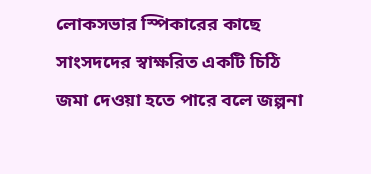লোকসভার স্পিকারের কাছে সাংসদদের স্বাক্ষরিত একটি চিঠি জমা দেওয়া হতে পারে বলে জল্পনা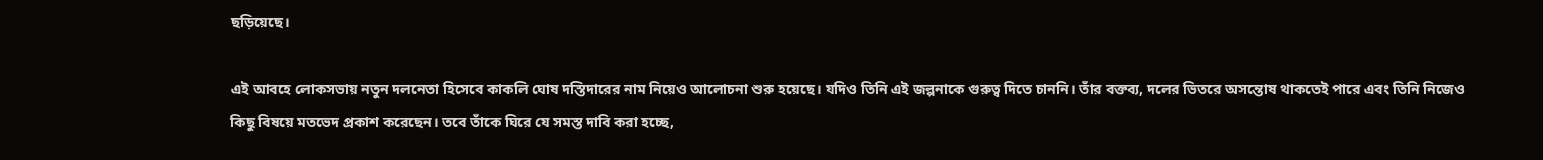ছড়িয়েছে।

এই আবহে লোকসভায় নতুন দলনেতা হিসেবে কাকলি ঘোষ দস্তিদারের নাম নিয়েও আলোচনা শুরু হয়েছে। যদিও তিনি এই জল্পনাকে গুরুত্ব দিতে চাননি। তাঁর বক্তব্য, দলের ভিতরে অসন্তোষ থাকতেই পারে এবং তিনি নিজেও কিছু বিষয়ে মতভেদ প্রকাশ করেছেন। তবে তাঁকে ঘিরে যে সমস্ত দাবি করা হচ্ছে,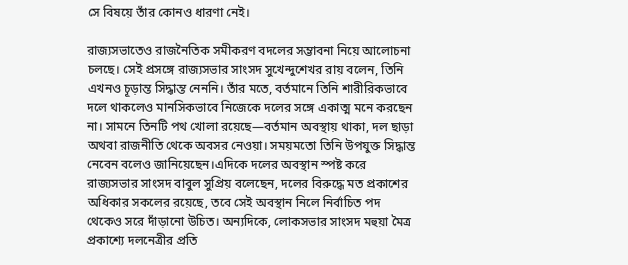সে বিষয়ে তাঁর কোনও ধারণা নেই।

রাজ্যসভাতেও রাজনৈতিক সমীকরণ বদলের সম্ভাবনা নিয়ে আলোচনা চলছে। সেই প্রসঙ্গে রাজ্যসভার সাংসদ সুখেন্দুশেখর রায় বলেন, তিনি এখনও চূড়ান্ত সিদ্ধান্ত নেননি। তাঁর মতে, বর্তমানে তিনি শারীরিকভাবে দলে থাকলেও মানসিকভাবে নিজেকে দলের সঙ্গে একাত্ম মনে করছেন না। সামনে তিনটি পথ খোলা রয়েছে—বর্তমান অবস্থায় থাকা, দল ছাড়া অথবা রাজনীতি থেকে অবসর নেওয়া। সময়মতো তিনি উপযুক্ত সিদ্ধান্ত নেবেন বলেও জানিয়েছেন।এদিকে দলের অবস্থান স্পষ্ট করে রাজ্যসভার সাংসদ বাবুল সুপ্রিয় বলেছেন, দলের বিরুদ্ধে মত প্রকাশের অধিকার সকলের রয়েছে, তবে সেই অবস্থান নিলে নির্বাচিত পদ থেকেও সরে দাঁড়ানো উচিত। অন্যদিকে, লোকসভার সাংসদ মহুয়া মৈত্র প্রকাশ্যে দলনেত্রীর প্রতি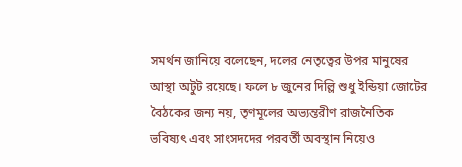সমর্থন জানিয়ে বলেছেন, দলের নেতৃত্বের উপর মানুষের আস্থা অটুট রয়েছে। ফলে ৮ জুনের দিল্লি শুধু ইন্ডিয়া জোটের বৈঠকের জন্য নয়, তৃণমূলের অভ্যন্তরীণ রাজনৈতিক ভবিষ্যৎ এবং সাংসদদের পরবর্তী অবস্থান নিয়েও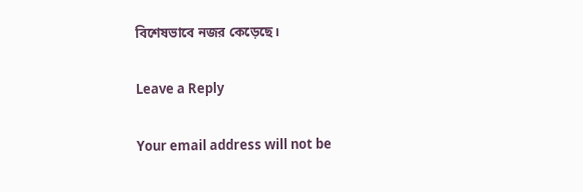বিশেষভাবে নজর কেড়েছে।

Leave a Reply

Your email address will not be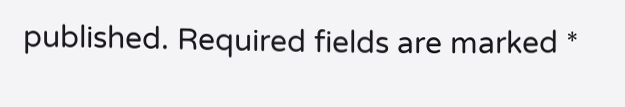published. Required fields are marked *